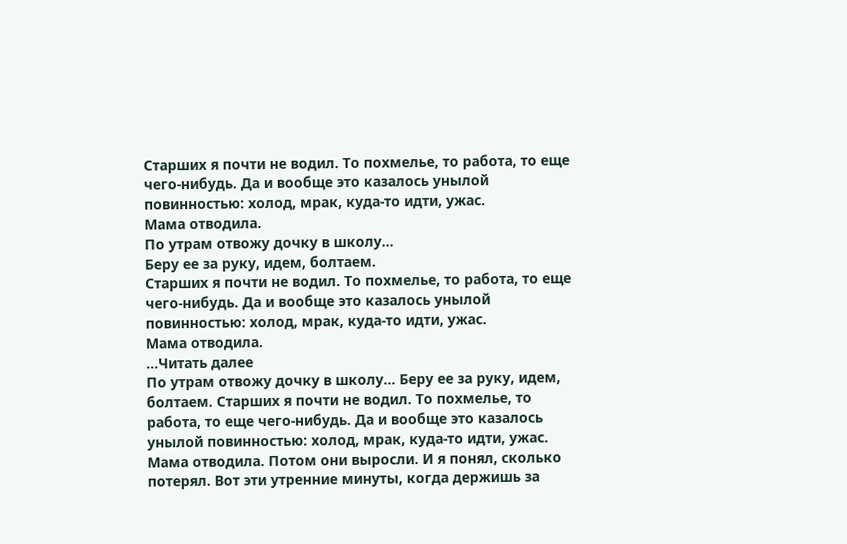Старших я почти не водил. То похмелье, то работа, то еще чего-нибудь. Да и вообще это казалось унылой повинностью: холод, мрак, куда-то идти, ужас.
Мама отводила.
По утрам отвожу дочку в школу...
Беру ее за руку, идем, болтаем.
Старших я почти не водил. То похмелье, то работа, то еще чего-нибудь. Да и вообще это казалось унылой повинностью: холод, мрак, куда-то идти, ужас.
Мама отводила.
...Читать далее
По утрам отвожу дочку в школу... Беру ее за руку, идем, болтаем. Старших я почти не водил. То похмелье, то работа, то еще чего-нибудь. Да и вообще это казалось унылой повинностью: холод, мрак, куда-то идти, ужас. Мама отводила. Потом они выросли. И я понял, сколько потерял. Вот эти утренние минуты, когда держишь за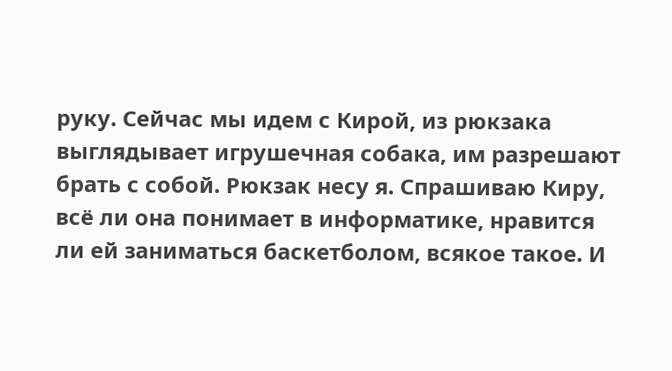руку. Сейчас мы идем с Кирой, из рюкзака выглядывает игрушечная собака, им разрешают брать с собой. Рюкзак несу я. Спрашиваю Киру, всё ли она понимает в информатике, нравится ли ей заниматься баскетболом, всякое такое. И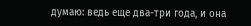думаю: ведь еще два-три года, и она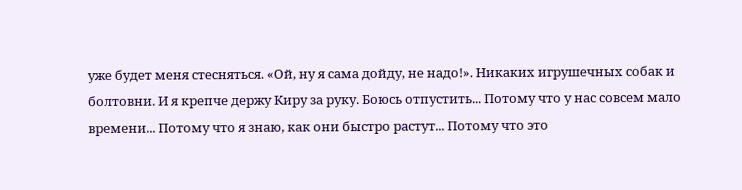уже будет меня стесняться. «Ой, ну я сама дойду, не надо!». Никаких игрушечных собак и болтовни. И я крепче держу Киру за руку. Боюсь отпустить... Потому что у нас совсем мало времени... Потому что я знаю, как они быстро растут... Потому что это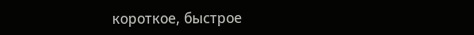короткое, быстрое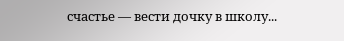счастье — вести дочку в школу...